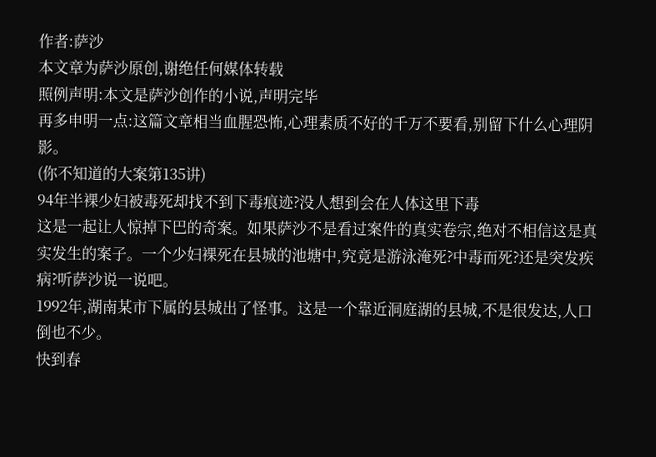作者:萨沙
本文章为萨沙原创,谢绝任何媒体转载
照例声明:本文是萨沙创作的小说,声明完毕
再多申明一点:这篇文章相当血腥恐怖,心理素质不好的千万不要看,别留下什么心理阴影。
(你不知道的大案第135讲)
94年半裸少妇被毒死却找不到下毒痕迹?没人想到会在人体这里下毒
这是一起让人惊掉下巴的奇案。如果萨沙不是看过案件的真实卷宗,绝对不相信这是真实发生的案子。一个少妇裸死在县城的池塘中,究竟是游泳淹死?中毒而死?还是突发疾病?听萨沙说一说吧。
1992年,湖南某市下属的县城出了怪事。这是一个靠近洞庭湖的县城,不是很发达,人口倒也不少。
快到春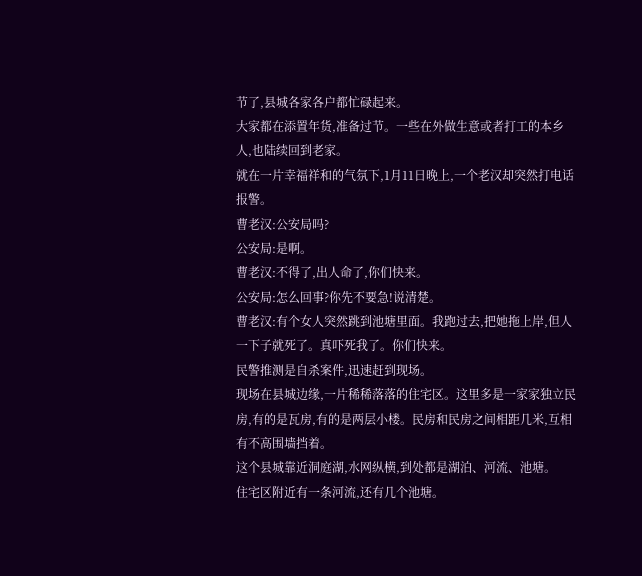节了,县城各家各户都忙碌起来。
大家都在添置年货,准备过节。一些在外做生意或者打工的本乡人,也陆续回到老家。
就在一片幸福祥和的气氛下,1月11日晚上,一个老汉却突然打电话报警。
曹老汉:公安局吗?
公安局:是啊。
曹老汉:不得了,出人命了,你们快来。
公安局:怎么回事?你先不要急!说清楚。
曹老汉:有个女人突然跳到池塘里面。我跑过去,把她拖上岸,但人一下子就死了。真吓死我了。你们快来。
民警推测是自杀案件,迅速赶到现场。
现场在县城边缘,一片稀稀落落的住宅区。这里多是一家家独立民房,有的是瓦房,有的是两层小楼。民房和民房之间相距几米,互相有不高围墙挡着。
这个县城靠近洞庭湖,水网纵横,到处都是湖泊、河流、池塘。
住宅区附近有一条河流,还有几个池塘。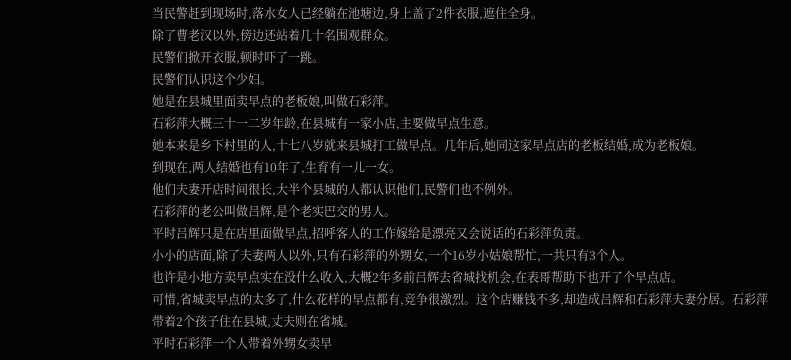当民警赶到现场时,落水女人已经躺在池塘边,身上盖了2件衣服,遮住全身。
除了曹老汉以外,傍边还站着几十名围观群众。
民警们掀开衣服,顿时吓了一跳。
民警们认识这个少妇。
她是在县城里面卖早点的老板娘,叫做石彩萍。
石彩萍大概三十一二岁年龄,在县城有一家小店,主要做早点生意。
她本来是乡下村里的人,十七八岁就来县城打工做早点。几年后,她同这家早点店的老板结婚,成为老板娘。
到现在,两人结婚也有10年了,生育有一儿一女。
他们夫妻开店时间很长,大半个县城的人都认识他们,民警们也不例外。
石彩萍的老公叫做吕辉,是个老实巴交的男人。
平时吕辉只是在店里面做早点,招呼客人的工作嫁给是漂亮又会说话的石彩萍负责。
小小的店面,除了夫妻两人以外,只有石彩萍的外甥女,一个16岁小姑娘帮忙,一共只有3个人。
也许是小地方卖早点实在没什么收入,大概2年多前吕辉去省城找机会,在表哥帮助下也开了个早点店。
可惜,省城卖早点的太多了,什么花样的早点都有,竞争很激烈。这个店赚钱不多,却造成吕辉和石彩萍夫妻分居。石彩萍带着2个孩子住在县城,丈夫则在省城。
平时石彩萍一个人带着外甥女卖早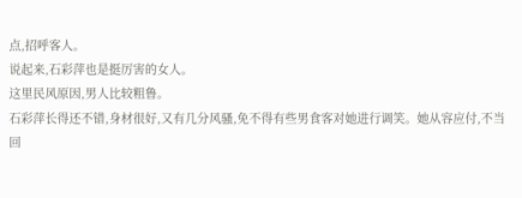点,招呼客人。
说起来,石彩萍也是挺厉害的女人。
这里民风原因,男人比较粗鲁。
石彩萍长得还不错,身材很好,又有几分风骚,免不得有些男食客对她进行调笑。她从容应付,不当回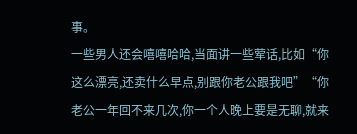事。
一些男人还会嘻嘻哈哈,当面讲一些荤话,比如“你这么漂亮,还卖什么早点,别跟你老公跟我吧”“你老公一年回不来几次,你一个人晚上要是无聊,就来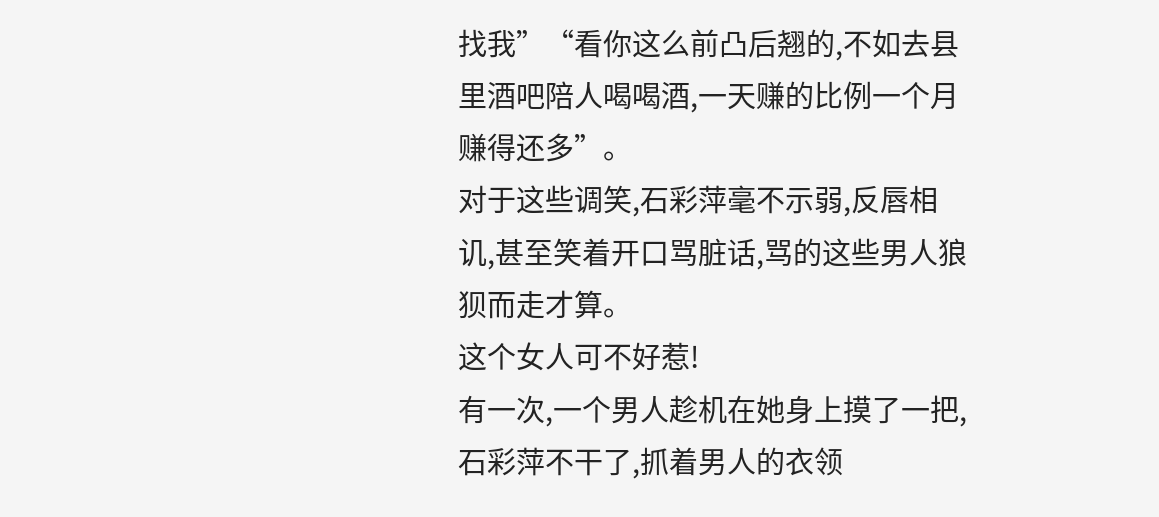找我”“看你这么前凸后翘的,不如去县里酒吧陪人喝喝酒,一天赚的比例一个月赚得还多”。
对于这些调笑,石彩萍毫不示弱,反唇相讥,甚至笑着开口骂脏话,骂的这些男人狼狈而走才算。
这个女人可不好惹!
有一次,一个男人趁机在她身上摸了一把,石彩萍不干了,抓着男人的衣领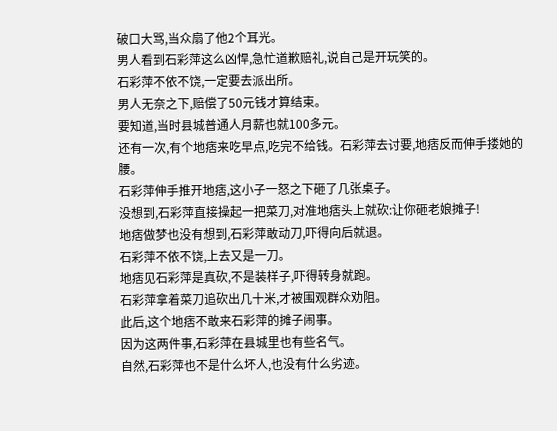破口大骂,当众扇了他2个耳光。
男人看到石彩萍这么凶悍,急忙道歉赔礼,说自己是开玩笑的。
石彩萍不依不饶,一定要去派出所。
男人无奈之下,赔偿了50元钱才算结束。
要知道,当时县城普通人月薪也就100多元。
还有一次,有个地痞来吃早点,吃完不给钱。石彩萍去讨要,地痞反而伸手搂她的腰。
石彩萍伸手推开地痞,这小子一怒之下砸了几张桌子。
没想到,石彩萍直接操起一把菜刀,对准地痞头上就砍:让你砸老娘摊子!
地痞做梦也没有想到,石彩萍敢动刀,吓得向后就退。
石彩萍不依不饶,上去又是一刀。
地痞见石彩萍是真砍,不是装样子,吓得转身就跑。
石彩萍拿着菜刀追砍出几十米,才被围观群众劝阻。
此后,这个地痞不敢来石彩萍的摊子闹事。
因为这两件事,石彩萍在县城里也有些名气。
自然,石彩萍也不是什么坏人,也没有什么劣迹。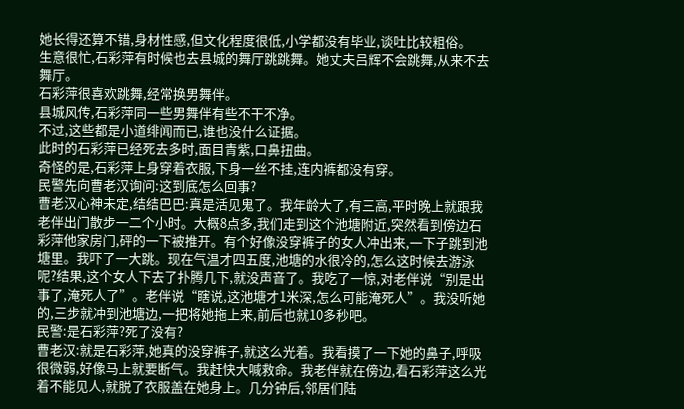她长得还算不错,身材性感,但文化程度很低,小学都没有毕业,谈吐比较粗俗。
生意很忙,石彩萍有时候也去县城的舞厅跳跳舞。她丈夫吕辉不会跳舞,从来不去舞厅。
石彩萍很喜欢跳舞,经常换男舞伴。
县城风传,石彩萍同一些男舞伴有些不干不净。
不过,这些都是小道绯闻而已,谁也没什么证据。
此时的石彩萍已经死去多时,面目青紫,口鼻扭曲。
奇怪的是,石彩萍上身穿着衣服,下身一丝不挂,连内裤都没有穿。
民警先向曹老汉询问:这到底怎么回事?
曹老汉心神未定,结结巴巴:真是活见鬼了。我年龄大了,有三高,平时晚上就跟我老伴出门散步一二个小时。大概8点多,我们走到这个池塘附近,突然看到傍边石彩萍他家房门,砰的一下被推开。有个好像没穿裤子的女人冲出来,一下子跳到池塘里。我吓了一大跳。现在气温才四五度,池塘的水很冷的,怎么这时候去游泳呢?结果,这个女人下去了扑腾几下,就没声音了。我吃了一惊,对老伴说“别是出事了,淹死人了”。老伴说“瞎说,这池塘才1米深,怎么可能淹死人”。我没听她的,三步就冲到池塘边,一把将她拖上来,前后也就10多秒吧。
民警:是石彩萍?死了没有?
曹老汉:就是石彩萍,她真的没穿裤子,就这么光着。我看摸了一下她的鼻子,呼吸很微弱,好像马上就要断气。我赶快大喊救命。我老伴就在傍边,看石彩萍这么光着不能见人,就脱了衣服盖在她身上。几分钟后,邻居们陆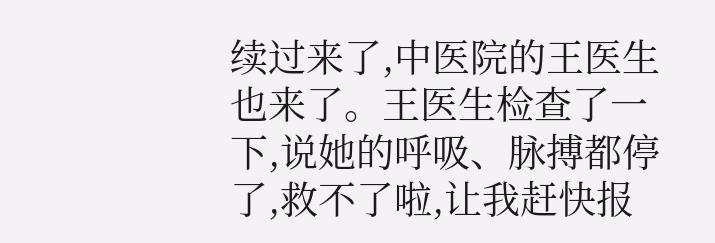续过来了,中医院的王医生也来了。王医生检查了一下,说她的呼吸、脉搏都停了,救不了啦,让我赶快报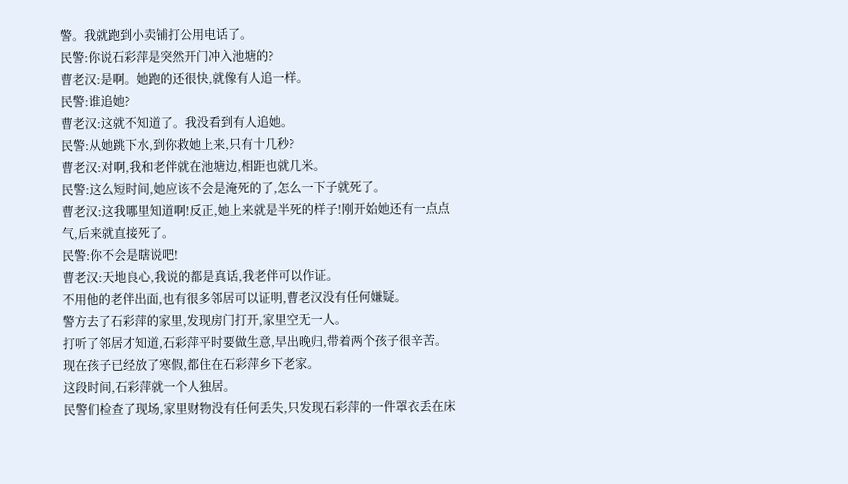警。我就跑到小卖铺打公用电话了。
民警:你说石彩萍是突然开门冲入池塘的?
曹老汉:是啊。她跑的还很快,就像有人追一样。
民警:谁追她?
曹老汉:这就不知道了。我没看到有人追她。
民警:从她跳下水,到你救她上来,只有十几秒?
曹老汉:对啊,我和老伴就在池塘边,相距也就几米。
民警:这么短时间,她应该不会是淹死的了,怎么一下子就死了。
曹老汉:这我哪里知道啊!反正,她上来就是半死的样子!刚开始她还有一点点气,后来就直接死了。
民警:你不会是瞎说吧!
曹老汉:天地良心,我说的都是真话,我老伴可以作证。
不用他的老伴出面,也有很多邻居可以证明,曹老汉没有任何嫌疑。
警方去了石彩萍的家里,发现房门打开,家里空无一人。
打听了邻居才知道,石彩萍平时要做生意,早出晚归,带着两个孩子很辛苦。现在孩子已经放了寒假,都住在石彩萍乡下老家。
这段时间,石彩萍就一个人独居。
民警们检查了现场,家里财物没有任何丢失,只发现石彩萍的一件罩衣丢在床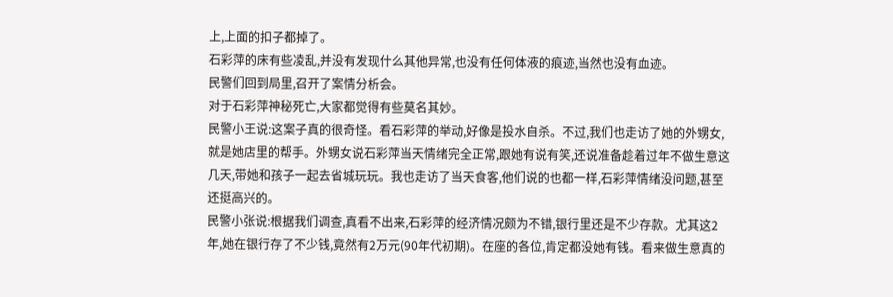上,上面的扣子都掉了。
石彩萍的床有些凌乱,并没有发现什么其他异常,也没有任何体液的痕迹,当然也没有血迹。
民警们回到局里,召开了案情分析会。
对于石彩萍神秘死亡,大家都觉得有些莫名其妙。
民警小王说:这案子真的很奇怪。看石彩萍的举动,好像是投水自杀。不过,我们也走访了她的外甥女,就是她店里的帮手。外甥女说石彩萍当天情绪完全正常,跟她有说有笑,还说准备趁着过年不做生意这几天,带她和孩子一起去省城玩玩。我也走访了当天食客,他们说的也都一样,石彩萍情绪没问题,甚至还挺高兴的。
民警小张说:根据我们调查,真看不出来,石彩萍的经济情况颇为不错,银行里还是不少存款。尤其这2年,她在银行存了不少钱,竟然有2万元(90年代初期)。在座的各位,肯定都没她有钱。看来做生意真的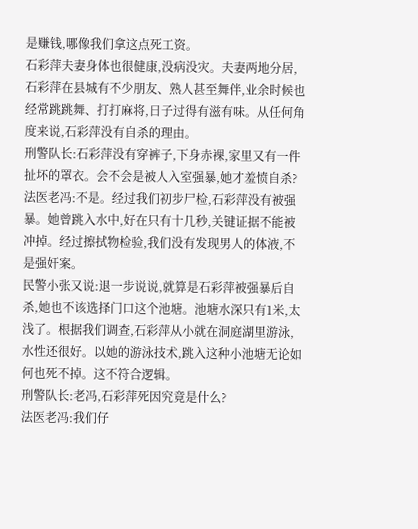是赚钱,哪像我们拿这点死工资。
石彩萍夫妻身体也很健康,没病没灾。夫妻两地分居,石彩萍在县城有不少朋友、熟人甚至舞伴,业余时候也经常跳跳舞、打打麻将,日子过得有滋有味。从任何角度来说,石彩萍没有自杀的理由。
刑警队长:石彩萍没有穿裤子,下身赤裸,家里又有一件扯坏的罩衣。会不会是被人入室强暴,她才羞愤自杀?
法医老冯:不是。经过我们初步尸检,石彩萍没有被强暴。她曾跳入水中,好在只有十几秒,关键证据不能被冲掉。经过擦拭物检验,我们没有发现男人的体液,不是强奸案。
民警小张又说:退一步说说,就算是石彩萍被强暴后自杀,她也不该选择门口这个池塘。池塘水深只有1米,太浅了。根据我们调查,石彩萍从小就在洞庭湖里游泳,水性还很好。以她的游泳技术,跳入这种小池塘无论如何也死不掉。这不符合逻辑。
刑警队长:老冯,石彩萍死因究竟是什么?
法医老冯:我们仔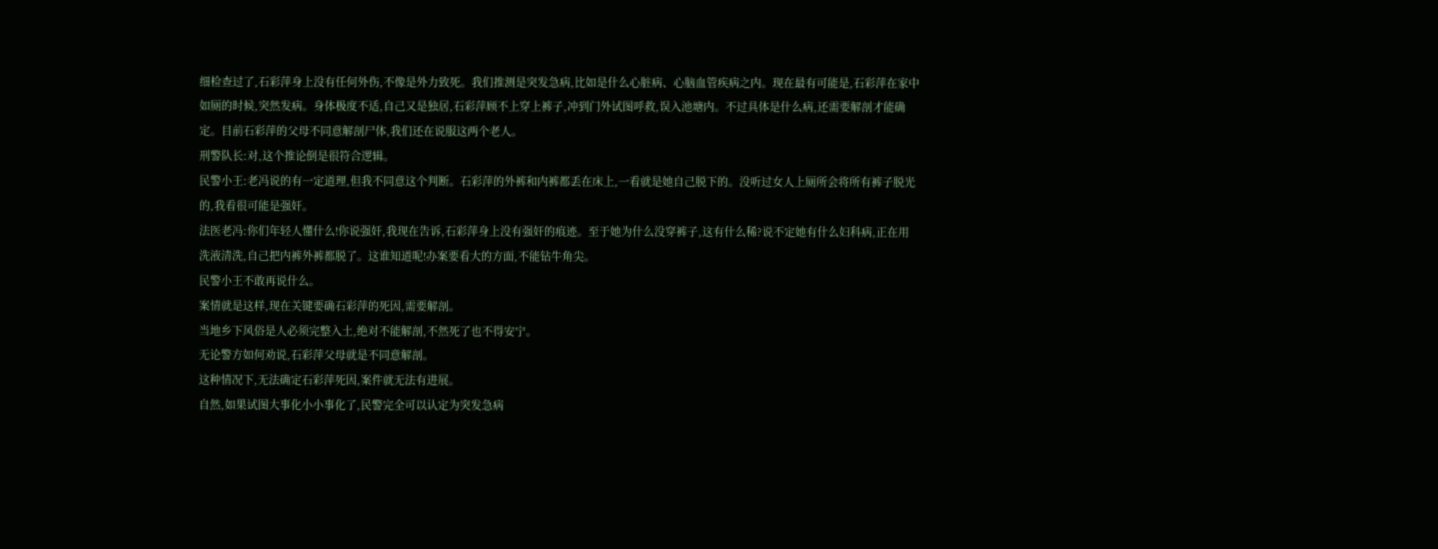细检查过了,石彩萍身上没有任何外伤,不像是外力致死。我们推测是突发急病,比如是什么心脏病、心脑血管疾病之内。现在最有可能是,石彩萍在家中如厕的时候,突然发病。身体极度不适,自己又是独居,石彩萍顾不上穿上裤子,冲到门外试图呼救,误入池塘内。不过具体是什么病,还需要解剖才能确定。目前石彩萍的父母不同意解剖尸体,我们还在说服这两个老人。
刑警队长:对,这个推论倒是很符合逻辑。
民警小王:老冯说的有一定道理,但我不同意这个判断。石彩萍的外裤和内裤都丢在床上,一看就是她自己脱下的。没听过女人上厕所会将所有裤子脱光的,我看很可能是强奸。
法医老冯:你们年轻人懂什么!你说强奸,我现在告诉,石彩萍身上没有强奸的痕迹。至于她为什么没穿裤子,这有什么稀?说不定她有什么妇科病,正在用洗液清洗,自己把内裤外裤都脱了。这谁知道呢!办案要看大的方面,不能钻牛角尖。
民警小王不敢再说什么。
案情就是这样,现在关键要确石彩萍的死因,需要解剖。
当地乡下风俗是人必须完整入土,绝对不能解剖,不然死了也不得安宁。
无论警方如何劝说,石彩萍父母就是不同意解剖。
这种情况下,无法确定石彩萍死因,案件就无法有进展。
自然,如果试图大事化小小事化了,民警完全可以认定为突发急病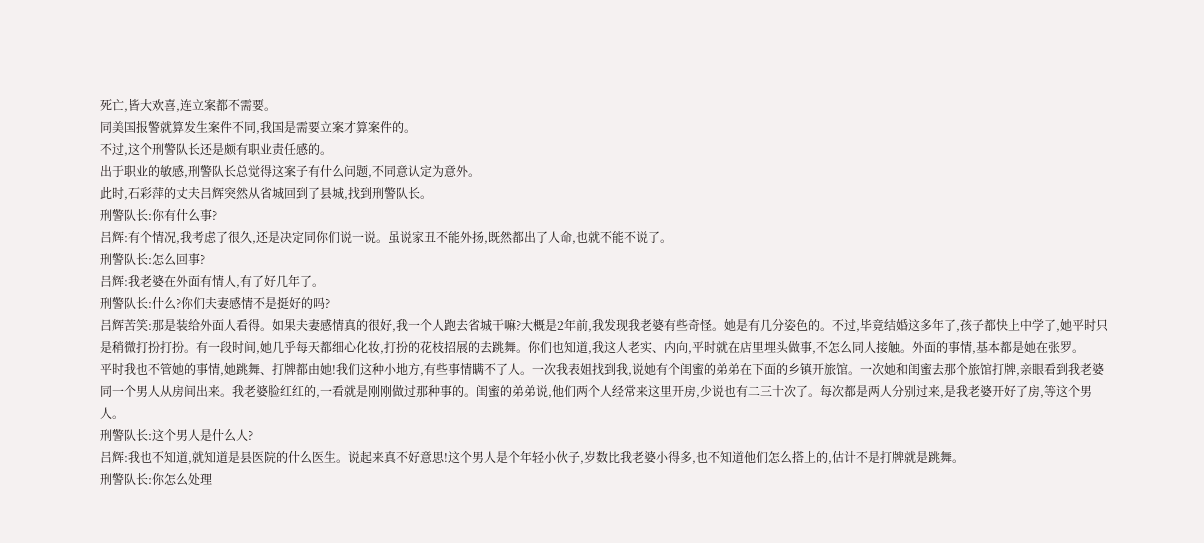死亡,皆大欢喜,连立案都不需要。
同美国报警就算发生案件不同,我国是需要立案才算案件的。
不过,这个刑警队长还是颇有职业责任感的。
出于职业的敏感,刑警队长总觉得这案子有什么问题,不同意认定为意外。
此时,石彩萍的丈夫吕辉突然从省城回到了县城,找到刑警队长。
刑警队长:你有什么事?
吕辉:有个情况,我考虑了很久,还是决定同你们说一说。虽说家丑不能外扬,既然都出了人命,也就不能不说了。
刑警队长:怎么回事?
吕辉:我老婆在外面有情人,有了好几年了。
刑警队长:什么?你们夫妻感情不是挺好的吗?
吕辉苦笑:那是装给外面人看得。如果夫妻感情真的很好,我一个人跑去省城干嘛?大概是2年前,我发现我老婆有些奇怪。她是有几分姿色的。不过,毕竟结婚这多年了,孩子都快上中学了,她平时只是稍微打扮打扮。有一段时间,她几乎每天都细心化妆,打扮的花枝招展的去跳舞。你们也知道,我这人老实、内向,平时就在店里埋头做事,不怎么同人接触。外面的事情,基本都是她在张罗。
平时我也不管她的事情,她跳舞、打牌都由她!我们这种小地方,有些事情瞒不了人。一次我表姐找到我,说她有个闺蜜的弟弟在下面的乡镇开旅馆。一次她和闺蜜去那个旅馆打牌,亲眼看到我老婆同一个男人从房间出来。我老婆脸红红的,一看就是刚刚做过那种事的。闺蜜的弟弟说,他们两个人经常来这里开房,少说也有二三十次了。每次都是两人分别过来,是我老婆开好了房,等这个男人。
刑警队长:这个男人是什么人?
吕辉:我也不知道,就知道是县医院的什么医生。说起来真不好意思!这个男人是个年轻小伙子,岁数比我老婆小得多,也不知道他们怎么搭上的,估计不是打牌就是跳舞。
刑警队长:你怎么处理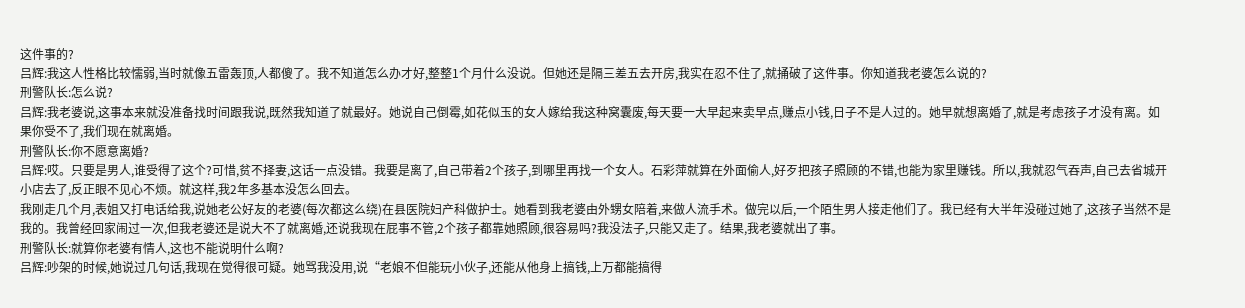这件事的?
吕辉:我这人性格比较懦弱,当时就像五雷轰顶,人都傻了。我不知道怎么办才好,整整1个月什么没说。但她还是隔三差五去开房,我实在忍不住了,就捅破了这件事。你知道我老婆怎么说的?
刑警队长:怎么说?
吕辉:我老婆说,这事本来就没准备找时间跟我说,既然我知道了就最好。她说自己倒霉,如花似玉的女人嫁给我这种窝囊废,每天要一大早起来卖早点,赚点小钱,日子不是人过的。她早就想离婚了,就是考虑孩子才没有离。如果你受不了,我们现在就离婚。
刑警队长:你不愿意离婚?
吕辉:哎。只要是男人,谁受得了这个?可惜,贫不择妻,这话一点没错。我要是离了,自己带着2个孩子,到哪里再找一个女人。石彩萍就算在外面偷人,好歹把孩子照顾的不错,也能为家里赚钱。所以,我就忍气吞声,自己去省城开小店去了,反正眼不见心不烦。就这样,我2年多基本没怎么回去。
我刚走几个月,表姐又打电话给我,说她老公好友的老婆(每次都这么绕)在县医院妇产科做护士。她看到我老婆由外甥女陪着,来做人流手术。做完以后,一个陌生男人接走他们了。我已经有大半年没碰过她了,这孩子当然不是我的。我曾经回家闹过一次,但我老婆还是说大不了就离婚,还说我现在屁事不管,2个孩子都靠她照顾,很容易吗?我没法子,只能又走了。结果,我老婆就出了事。
刑警队长:就算你老婆有情人,这也不能说明什么啊?
吕辉:吵架的时候,她说过几句话,我现在觉得很可疑。她骂我没用,说“老娘不但能玩小伙子,还能从他身上搞钱,上万都能搞得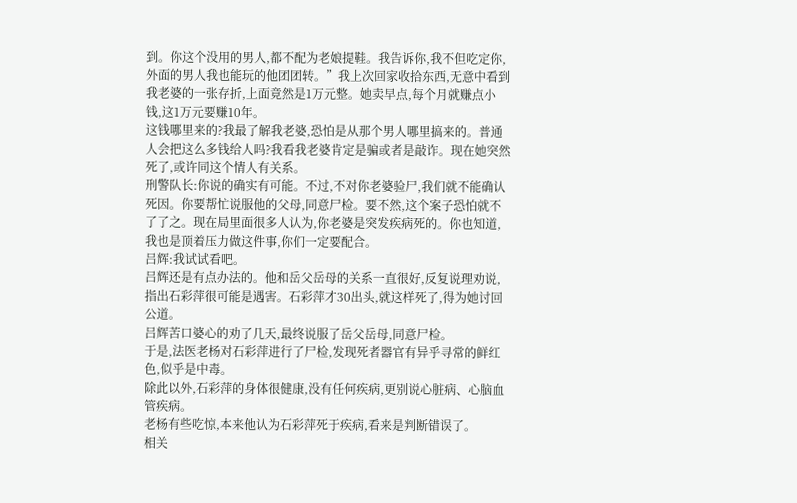到。你这个没用的男人,都不配为老娘提鞋。我告诉你,我不但吃定你,外面的男人我也能玩的他团团转。”我上次回家收拾东西,无意中看到我老婆的一张存折,上面竟然是1万元整。她卖早点,每个月就赚点小钱,这1万元要赚10年。
这钱哪里来的?我最了解我老婆,恐怕是从那个男人哪里搞来的。普通人会把这么多钱给人吗?我看我老婆肯定是骗或者是敲诈。现在她突然死了,或许同这个情人有关系。
刑警队长:你说的确实有可能。不过,不对你老婆验尸,我们就不能确认死因。你要帮忙说服他的父母,同意尸检。要不然,这个案子恐怕就不了了之。现在局里面很多人认为,你老婆是突发疾病死的。你也知道,我也是顶着压力做这件事,你们一定要配合。
吕辉:我试试看吧。
吕辉还是有点办法的。他和岳父岳母的关系一直很好,反复说理劝说,指出石彩萍很可能是遇害。石彩萍才30出头,就这样死了,得为她讨回公道。
吕辉苦口婆心的劝了几天,最终说服了岳父岳母,同意尸检。
于是,法医老杨对石彩萍进行了尸检,发现死者器官有异乎寻常的鲜红色,似乎是中毒。
除此以外,石彩萍的身体很健康,没有任何疾病,更别说心脏病、心脑血管疾病。
老杨有些吃惊,本来他认为石彩萍死于疾病,看来是判断错误了。
相关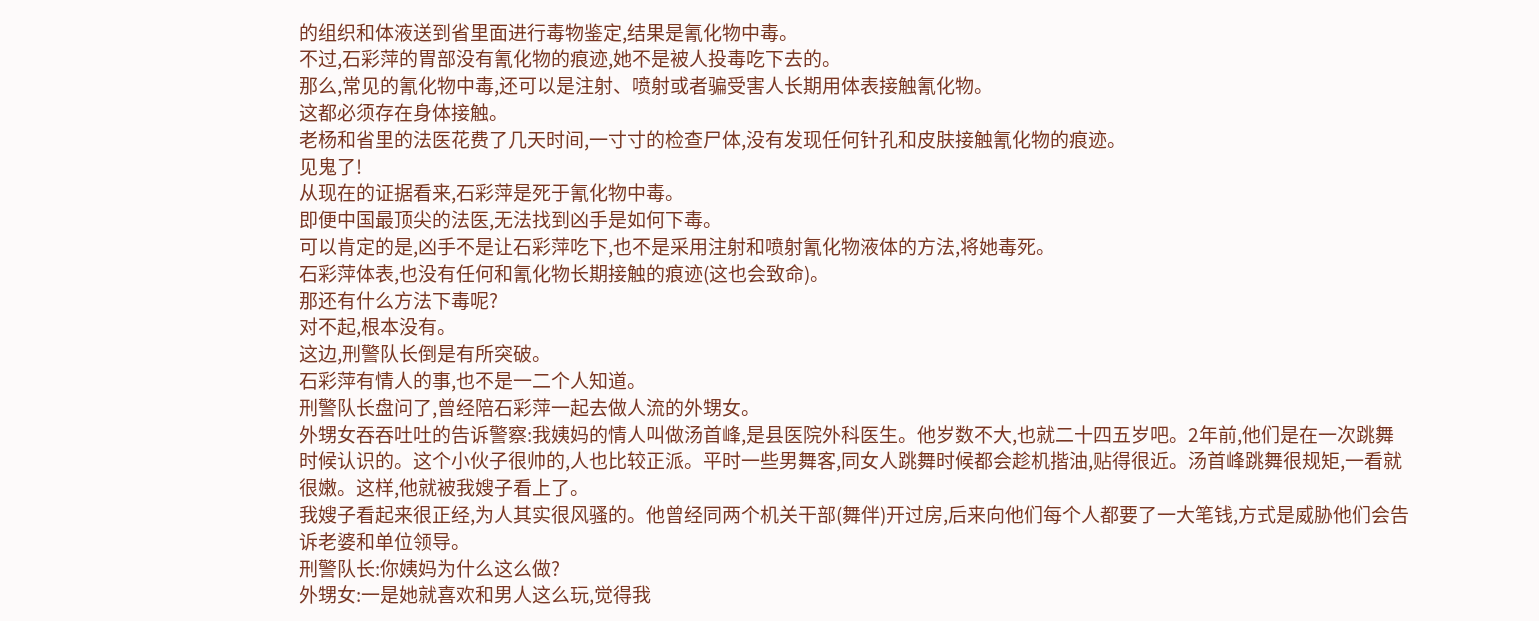的组织和体液送到省里面进行毒物鉴定,结果是氰化物中毒。
不过,石彩萍的胃部没有氰化物的痕迹,她不是被人投毒吃下去的。
那么,常见的氰化物中毒,还可以是注射、喷射或者骗受害人长期用体表接触氰化物。
这都必须存在身体接触。
老杨和省里的法医花费了几天时间,一寸寸的检查尸体,没有发现任何针孔和皮肤接触氰化物的痕迹。
见鬼了!
从现在的证据看来,石彩萍是死于氰化物中毒。
即便中国最顶尖的法医,无法找到凶手是如何下毒。
可以肯定的是,凶手不是让石彩萍吃下,也不是采用注射和喷射氰化物液体的方法,将她毒死。
石彩萍体表,也没有任何和氰化物长期接触的痕迹(这也会致命)。
那还有什么方法下毒呢?
对不起,根本没有。
这边,刑警队长倒是有所突破。
石彩萍有情人的事,也不是一二个人知道。
刑警队长盘问了,曾经陪石彩萍一起去做人流的外甥女。
外甥女吞吞吐吐的告诉警察:我姨妈的情人叫做汤首峰,是县医院外科医生。他岁数不大,也就二十四五岁吧。2年前,他们是在一次跳舞时候认识的。这个小伙子很帅的,人也比较正派。平时一些男舞客,同女人跳舞时候都会趁机揩油,贴得很近。汤首峰跳舞很规矩,一看就很嫩。这样,他就被我嫂子看上了。
我嫂子看起来很正经,为人其实很风骚的。他曾经同两个机关干部(舞伴)开过房,后来向他们每个人都要了一大笔钱,方式是威胁他们会告诉老婆和单位领导。
刑警队长:你姨妈为什么这么做?
外甥女:一是她就喜欢和男人这么玩,觉得我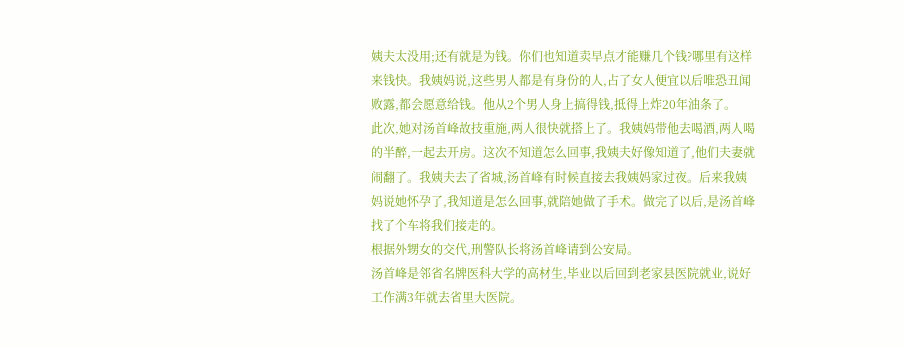姨夫太没用;还有就是为钱。你们也知道卖早点才能赚几个钱?哪里有这样来钱快。我姨妈说,这些男人都是有身份的人,占了女人便宜以后唯恐丑闻败露,都会愿意给钱。他从2个男人身上搞得钱,抵得上炸20年油条了。
此次,她对汤首峰故技重施,两人很快就搭上了。我姨妈带他去喝酒,两人喝的半醉,一起去开房。这次不知道怎么回事,我姨夫好像知道了,他们夫妻就闹翻了。我姨夫去了省城,汤首峰有时候直接去我姨妈家过夜。后来我姨妈说她怀孕了,我知道是怎么回事,就陪她做了手术。做完了以后,是汤首峰找了个车将我们接走的。
根据外甥女的交代,刑警队长将汤首峰请到公安局。
汤首峰是邻省名牌医科大学的高材生,毕业以后回到老家县医院就业,说好工作满3年就去省里大医院。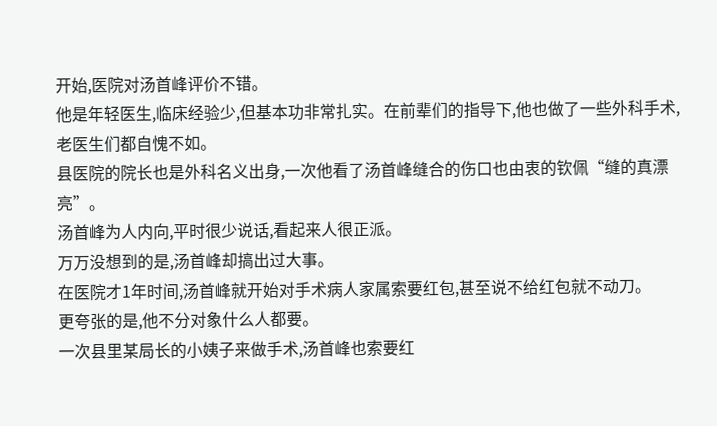开始,医院对汤首峰评价不错。
他是年轻医生,临床经验少,但基本功非常扎实。在前辈们的指导下,他也做了一些外科手术,老医生们都自愧不如。
县医院的院长也是外科名义出身,一次他看了汤首峰缝合的伤口也由衷的钦佩“缝的真漂亮”。
汤首峰为人内向,平时很少说话,看起来人很正派。
万万没想到的是,汤首峰却搞出过大事。
在医院才1年时间,汤首峰就开始对手术病人家属索要红包,甚至说不给红包就不动刀。
更夸张的是,他不分对象什么人都要。
一次县里某局长的小姨子来做手术,汤首峰也索要红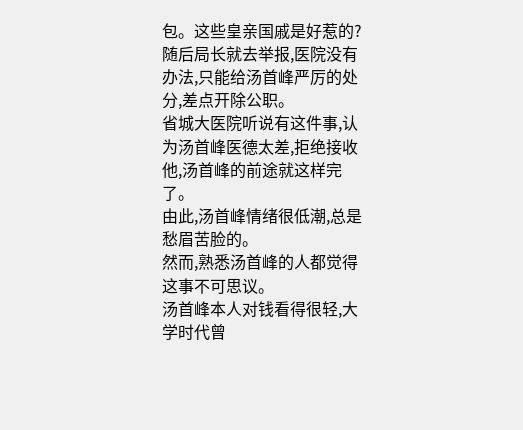包。这些皇亲国戚是好惹的?随后局长就去举报,医院没有办法,只能给汤首峰严厉的处分,差点开除公职。
省城大医院听说有这件事,认为汤首峰医德太差,拒绝接收他,汤首峰的前途就这样完了。
由此,汤首峰情绪很低潮,总是愁眉苦脸的。
然而,熟悉汤首峰的人都觉得这事不可思议。
汤首峰本人对钱看得很轻,大学时代曾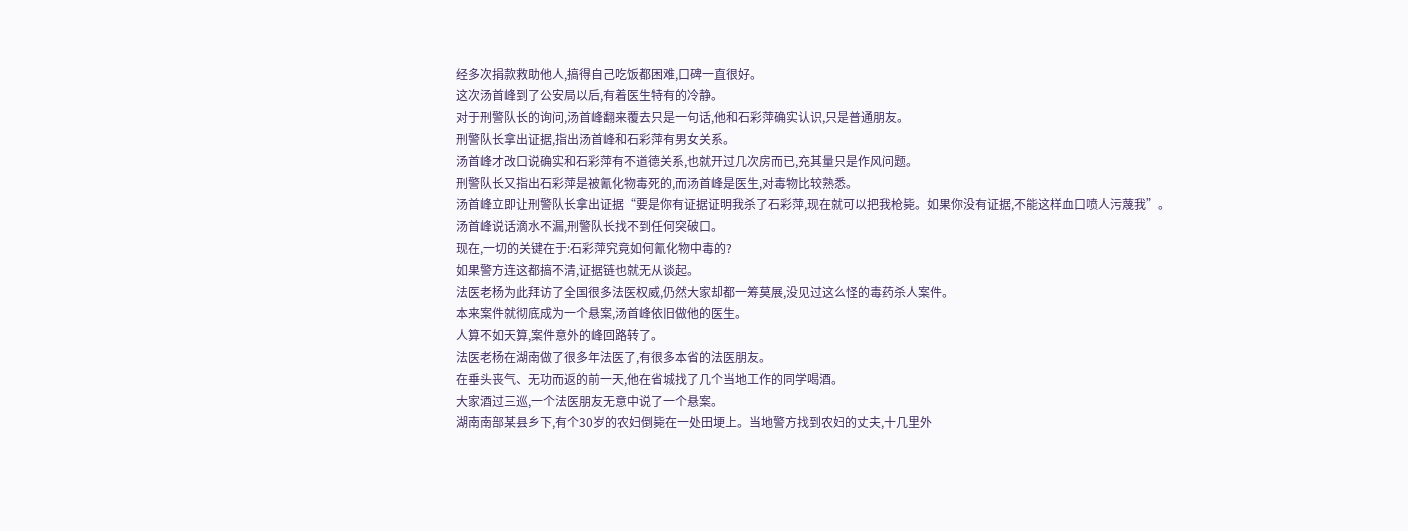经多次捐款救助他人,搞得自己吃饭都困难,口碑一直很好。
这次汤首峰到了公安局以后,有着医生特有的冷静。
对于刑警队长的询问,汤首峰翻来覆去只是一句话,他和石彩萍确实认识,只是普通朋友。
刑警队长拿出证据,指出汤首峰和石彩萍有男女关系。
汤首峰才改口说确实和石彩萍有不道德关系,也就开过几次房而已,充其量只是作风问题。
刑警队长又指出石彩萍是被氰化物毒死的,而汤首峰是医生,对毒物比较熟悉。
汤首峰立即让刑警队长拿出证据“要是你有证据证明我杀了石彩萍,现在就可以把我枪毙。如果你没有证据,不能这样血口喷人污蔑我”。
汤首峰说话滴水不漏,刑警队长找不到任何突破口。
现在,一切的关键在于:石彩萍究竟如何氰化物中毒的?
如果警方连这都搞不清,证据链也就无从谈起。
法医老杨为此拜访了全国很多法医权威,仍然大家却都一筹莫展,没见过这么怪的毒药杀人案件。
本来案件就彻底成为一个悬案,汤首峰依旧做他的医生。
人算不如天算,案件意外的峰回路转了。
法医老杨在湖南做了很多年法医了,有很多本省的法医朋友。
在垂头丧气、无功而返的前一天,他在省城找了几个当地工作的同学喝酒。
大家酒过三巡,一个法医朋友无意中说了一个悬案。
湖南南部某县乡下,有个30岁的农妇倒毙在一处田埂上。当地警方找到农妇的丈夫,十几里外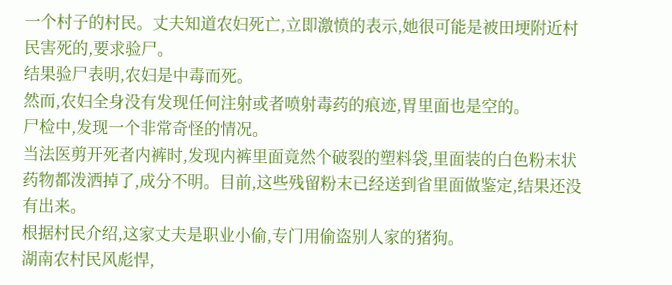一个村子的村民。丈夫知道农妇死亡,立即激愤的表示,她很可能是被田埂附近村民害死的,要求验尸。
结果验尸表明,农妇是中毒而死。
然而,农妇全身没有发现任何注射或者喷射毒药的痕迹,胃里面也是空的。
尸检中,发现一个非常奇怪的情况。
当法医剪开死者内裤时,发现内裤里面竟然个破裂的塑料袋,里面装的白色粉末状药物都泼洒掉了,成分不明。目前,这些残留粉末已经送到省里面做鉴定,结果还没有出来。
根据村民介绍,这家丈夫是职业小偷,专门用偷盗别人家的猪狗。
湖南农村民风彪悍,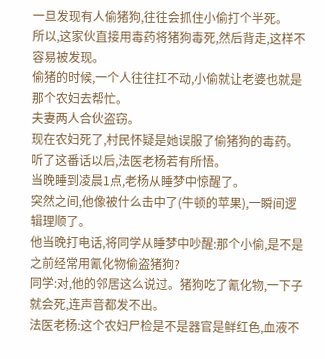一旦发现有人偷猪狗,往往会抓住小偷打个半死。
所以,这家伙直接用毒药将猪狗毒死,然后背走,这样不容易被发现。
偷猪的时候,一个人往往扛不动,小偷就让老婆也就是那个农妇去帮忙。
夫妻两人合伙盗窃。
现在农妇死了,村民怀疑是她误服了偷猪狗的毒药。
听了这番话以后,法医老杨若有所悟。
当晚睡到凌晨1点,老杨从睡梦中惊醒了。
突然之间,他像被什么击中了(牛顿的苹果),一瞬间逻辑理顺了。
他当晚打电话,将同学从睡梦中吵醒:那个小偷,是不是之前经常用氰化物偷盗猪狗?
同学:对,他的邻居这么说过。猪狗吃了氰化物,一下子就会死,连声音都发不出。
法医老杨:这个农妇尸检是不是器官是鲜红色,血液不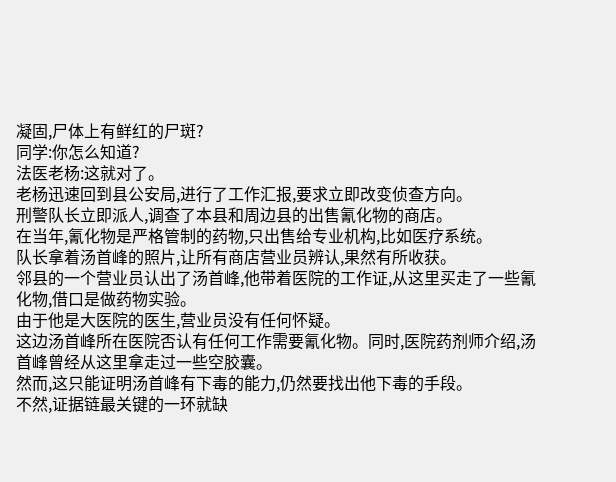凝固,尸体上有鲜红的尸斑?
同学:你怎么知道?
法医老杨:这就对了。
老杨迅速回到县公安局,进行了工作汇报,要求立即改变侦查方向。
刑警队长立即派人,调查了本县和周边县的出售氰化物的商店。
在当年,氰化物是严格管制的药物,只出售给专业机构,比如医疗系统。
队长拿着汤首峰的照片,让所有商店营业员辨认,果然有所收获。
邻县的一个营业员认出了汤首峰,他带着医院的工作证,从这里买走了一些氰化物,借口是做药物实验。
由于他是大医院的医生,营业员没有任何怀疑。
这边汤首峰所在医院否认有任何工作需要氰化物。同时,医院药剂师介绍,汤首峰曾经从这里拿走过一些空胶囊。
然而,这只能证明汤首峰有下毒的能力,仍然要找出他下毒的手段。
不然,证据链最关键的一环就缺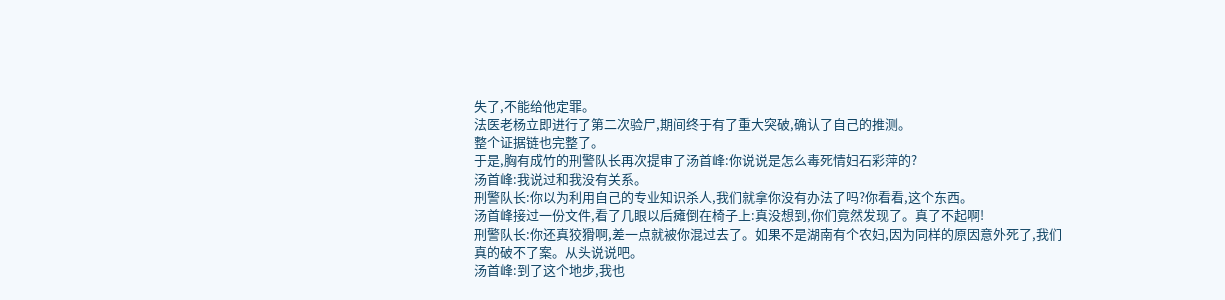失了,不能给他定罪。
法医老杨立即进行了第二次验尸,期间终于有了重大突破,确认了自己的推测。
整个证据链也完整了。
于是,胸有成竹的刑警队长再次提审了汤首峰:你说说是怎么毒死情妇石彩萍的?
汤首峰:我说过和我没有关系。
刑警队长:你以为利用自己的专业知识杀人,我们就拿你没有办法了吗?你看看,这个东西。
汤首峰接过一份文件,看了几眼以后瘫倒在椅子上:真没想到,你们竟然发现了。真了不起啊!
刑警队长:你还真狡猾啊,差一点就被你混过去了。如果不是湖南有个农妇,因为同样的原因意外死了,我们真的破不了案。从头说说吧。
汤首峰:到了这个地步,我也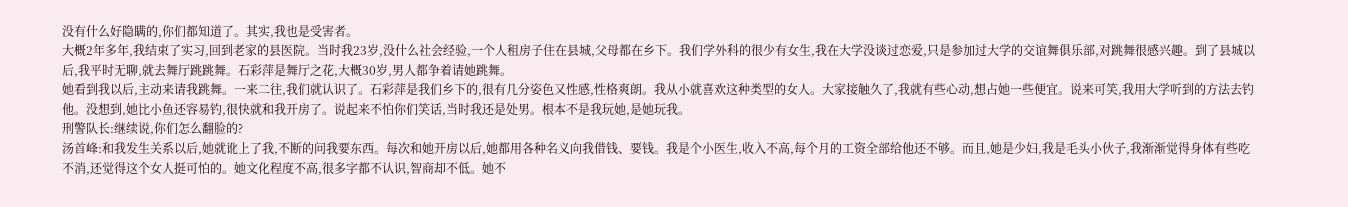没有什么好隐瞒的,你们都知道了。其实,我也是受害者。
大概2年多年,我结束了实习,回到老家的县医院。当时我23岁,没什么社会经验,一个人租房子住在县城,父母都在乡下。我们学外科的很少有女生,我在大学没谈过恋爱,只是参加过大学的交谊舞俱乐部,对跳舞很感兴趣。到了县城以后,我平时无聊,就去舞厅跳跳舞。石彩萍是舞厅之花,大概30岁,男人都争着请她跳舞。
她看到我以后,主动来请我跳舞。一来二往,我们就认识了。石彩萍是我们乡下的,很有几分姿色又性感,性格爽朗。我从小就喜欢这种类型的女人。大家接触久了,我就有些心动,想占她一些便宜。说来可笑,我用大学听到的方法去钓他。没想到,她比小鱼还容易钓,很快就和我开房了。说起来不怕你们笑话,当时我还是处男。根本不是我玩她,是她玩我。
刑警队长:继续说,你们怎么翻脸的?
汤首峰:和我发生关系以后,她就讹上了我,不断的问我要东西。每次和她开房以后,她都用各种名义向我借钱、要钱。我是个小医生,收入不高,每个月的工资全部给他还不够。而且,她是少妇,我是毛头小伙子,我渐渐觉得身体有些吃不消,还觉得这个女人挺可怕的。她文化程度不高,很多字都不认识,智商却不低。她不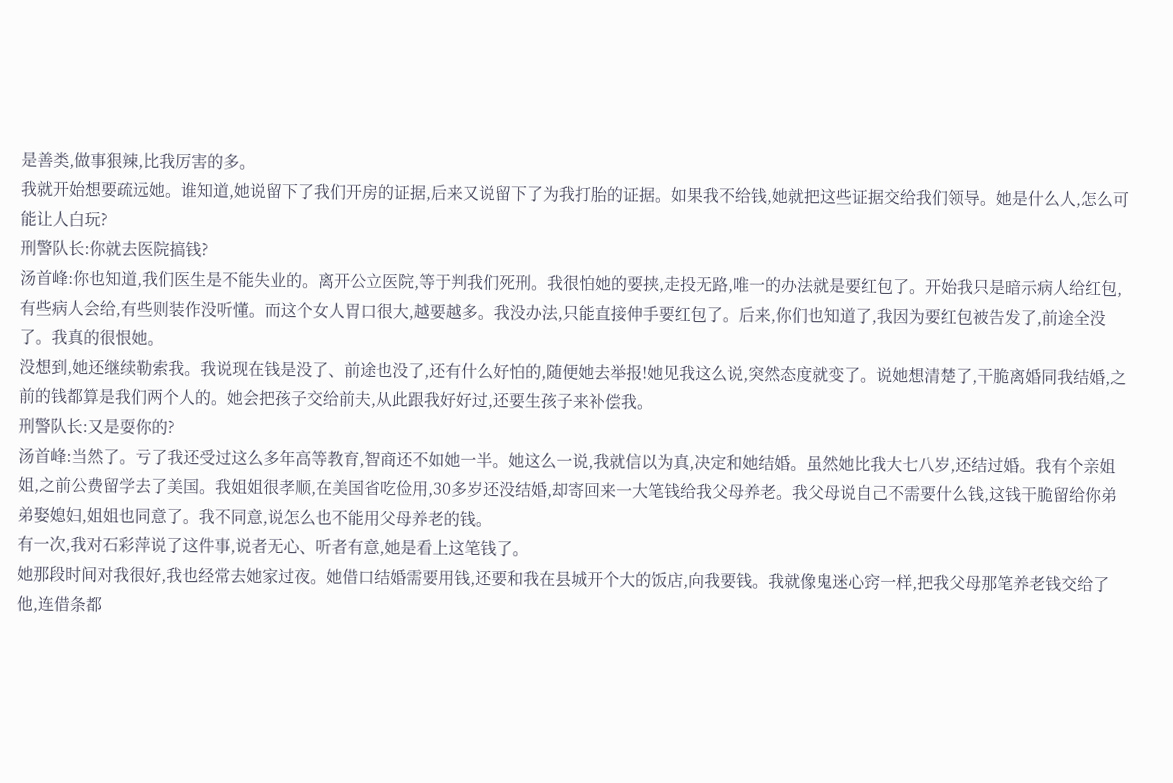是善类,做事狠辣,比我厉害的多。
我就开始想要疏远她。谁知道,她说留下了我们开房的证据,后来又说留下了为我打胎的证据。如果我不给钱,她就把这些证据交给我们领导。她是什么人,怎么可能让人白玩?
刑警队长:你就去医院搞钱?
汤首峰:你也知道,我们医生是不能失业的。离开公立医院,等于判我们死刑。我很怕她的要挟,走投无路,唯一的办法就是要红包了。开始我只是暗示病人给红包,有些病人会给,有些则装作没听懂。而这个女人胃口很大,越要越多。我没办法,只能直接伸手要红包了。后来,你们也知道了,我因为要红包被告发了,前途全没了。我真的很恨她。
没想到,她还继续勒索我。我说现在钱是没了、前途也没了,还有什么好怕的,随便她去举报!她见我这么说,突然态度就变了。说她想清楚了,干脆离婚同我结婚,之前的钱都算是我们两个人的。她会把孩子交给前夫,从此跟我好好过,还要生孩子来补偿我。
刑警队长:又是耍你的?
汤首峰:当然了。亏了我还受过这么多年高等教育,智商还不如她一半。她这么一说,我就信以为真,决定和她结婚。虽然她比我大七八岁,还结过婚。我有个亲姐姐,之前公费留学去了美国。我姐姐很孝顺,在美国省吃俭用,30多岁还没结婚,却寄回来一大笔钱给我父母养老。我父母说自己不需要什么钱,这钱干脆留给你弟弟娶媳妇,姐姐也同意了。我不同意,说怎么也不能用父母养老的钱。
有一次,我对石彩萍说了这件事,说者无心、听者有意,她是看上这笔钱了。
她那段时间对我很好,我也经常去她家过夜。她借口结婚需要用钱,还要和我在县城开个大的饭店,向我要钱。我就像鬼迷心窍一样,把我父母那笔养老钱交给了他,连借条都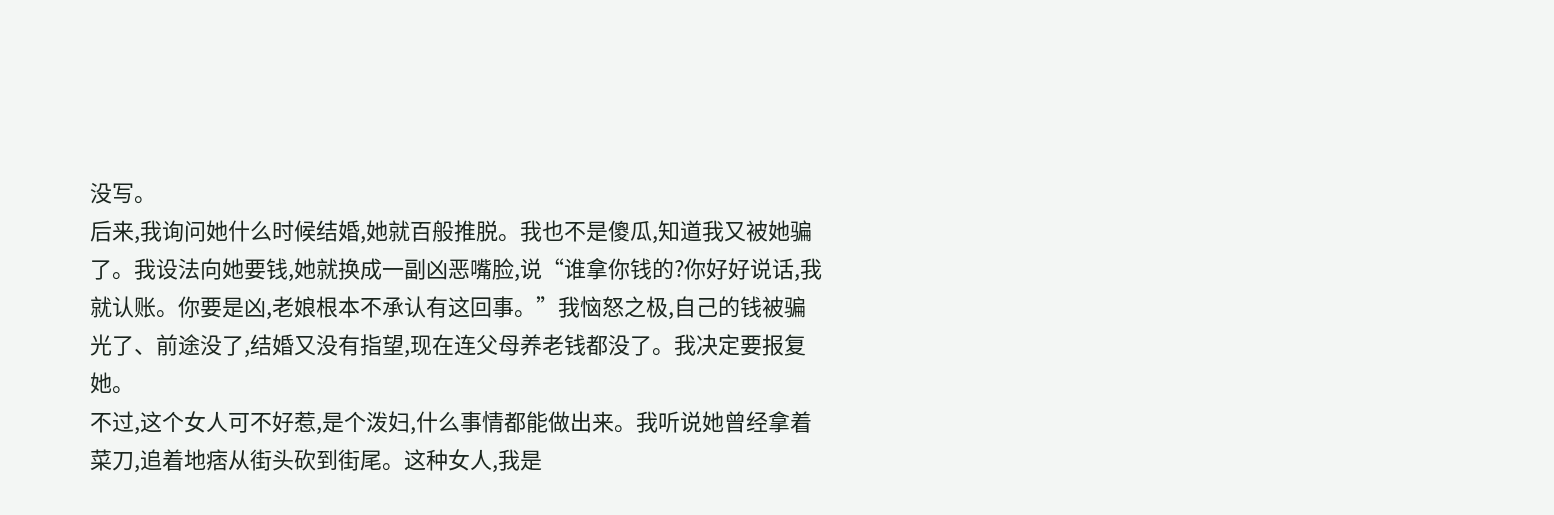没写。
后来,我询问她什么时候结婚,她就百般推脱。我也不是傻瓜,知道我又被她骗了。我设法向她要钱,她就换成一副凶恶嘴脸,说“谁拿你钱的?你好好说话,我就认账。你要是凶,老娘根本不承认有这回事。”我恼怒之极,自己的钱被骗光了、前途没了,结婚又没有指望,现在连父母养老钱都没了。我决定要报复她。
不过,这个女人可不好惹,是个泼妇,什么事情都能做出来。我听说她曾经拿着菜刀,追着地痞从街头砍到街尾。这种女人,我是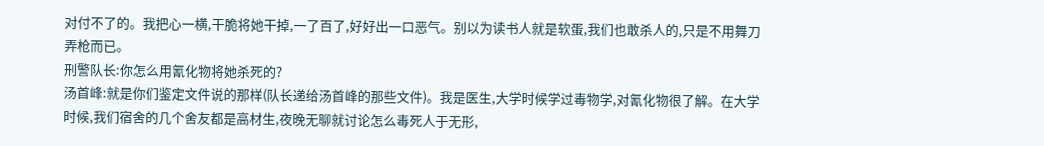对付不了的。我把心一横,干脆将她干掉,一了百了,好好出一口恶气。别以为读书人就是软蛋,我们也敢杀人的,只是不用舞刀弄枪而已。
刑警队长:你怎么用氰化物将她杀死的?
汤首峰:就是你们鉴定文件说的那样(队长递给汤首峰的那些文件)。我是医生,大学时候学过毒物学,对氰化物很了解。在大学时候,我们宿舍的几个舍友都是高材生,夜晚无聊就讨论怎么毒死人于无形,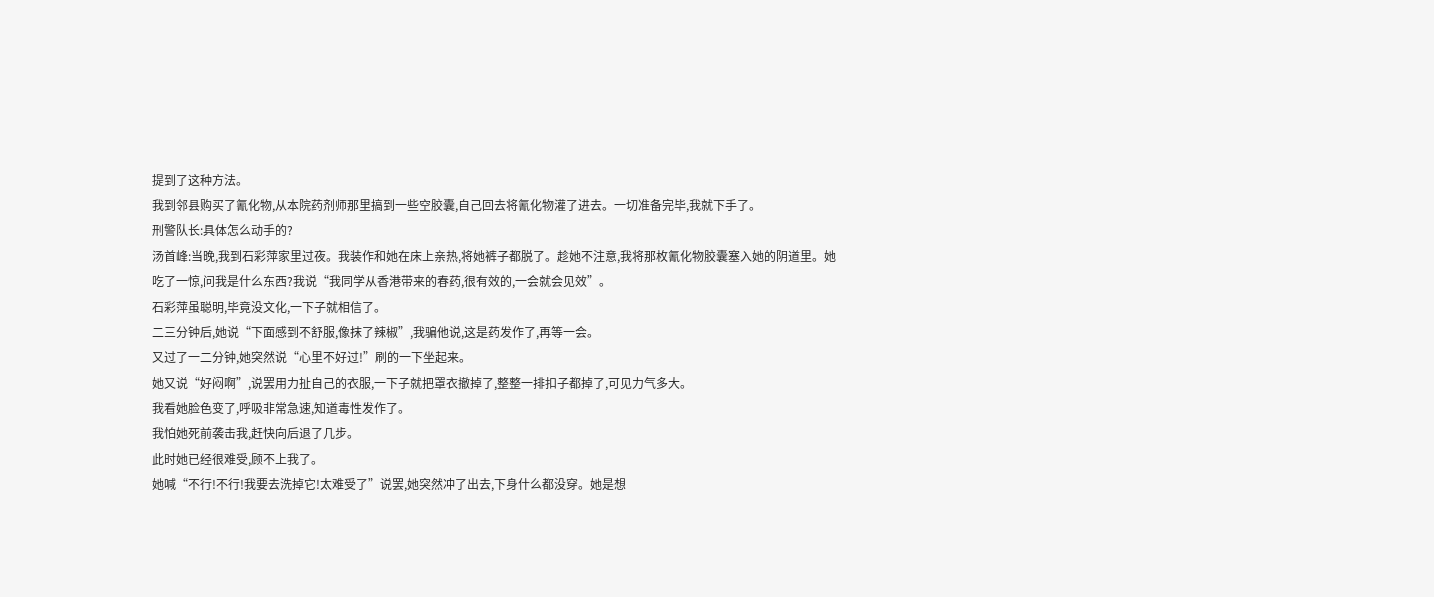提到了这种方法。
我到邻县购买了氰化物,从本院药剂师那里搞到一些空胶囊,自己回去将氰化物灌了进去。一切准备完毕,我就下手了。
刑警队长:具体怎么动手的?
汤首峰:当晚,我到石彩萍家里过夜。我装作和她在床上亲热,将她裤子都脱了。趁她不注意,我将那枚氰化物胶囊塞入她的阴道里。她吃了一惊,问我是什么东西?我说“我同学从香港带来的春药,很有效的,一会就会见效”。
石彩萍虽聪明,毕竟没文化,一下子就相信了。
二三分钟后,她说“下面感到不舒服,像抹了辣椒”,我骗他说,这是药发作了,再等一会。
又过了一二分钟,她突然说“心里不好过!”刷的一下坐起来。
她又说“好闷啊”,说罢用力扯自己的衣服,一下子就把罩衣撤掉了,整整一排扣子都掉了,可见力气多大。
我看她脸色变了,呼吸非常急速,知道毒性发作了。
我怕她死前袭击我,赶快向后退了几步。
此时她已经很难受,顾不上我了。
她喊“不行!不行!我要去洗掉它!太难受了”说罢,她突然冲了出去,下身什么都没穿。她是想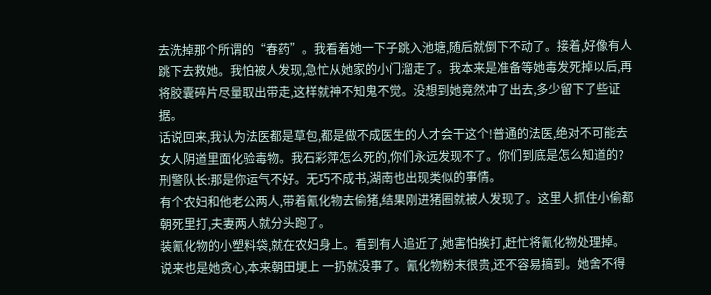去洗掉那个所谓的“春药”。我看着她一下子跳入池塘,随后就倒下不动了。接着,好像有人跳下去救她。我怕被人发现,急忙从她家的小门溜走了。我本来是准备等她毒发死掉以后,再将胶囊碎片尽量取出带走,这样就神不知鬼不觉。没想到她竟然冲了出去,多少留下了些证据。
话说回来,我认为法医都是草包,都是做不成医生的人才会干这个!普通的法医,绝对不可能去女人阴道里面化验毒物。我石彩萍怎么死的,你们永远发现不了。你们到底是怎么知道的?
刑警队长:那是你运气不好。无巧不成书,湖南也出现类似的事情。
有个农妇和他老公两人,带着氰化物去偷猪,结果刚进猪圈就被人发现了。这里人抓住小偷都朝死里打,夫妻两人就分头跑了。
装氰化物的小塑料袋,就在农妇身上。看到有人追近了,她害怕挨打,赶忙将氰化物处理掉。说来也是她贪心,本来朝田埂上 一扔就没事了。氰化物粉末很贵,还不容易搞到。她舍不得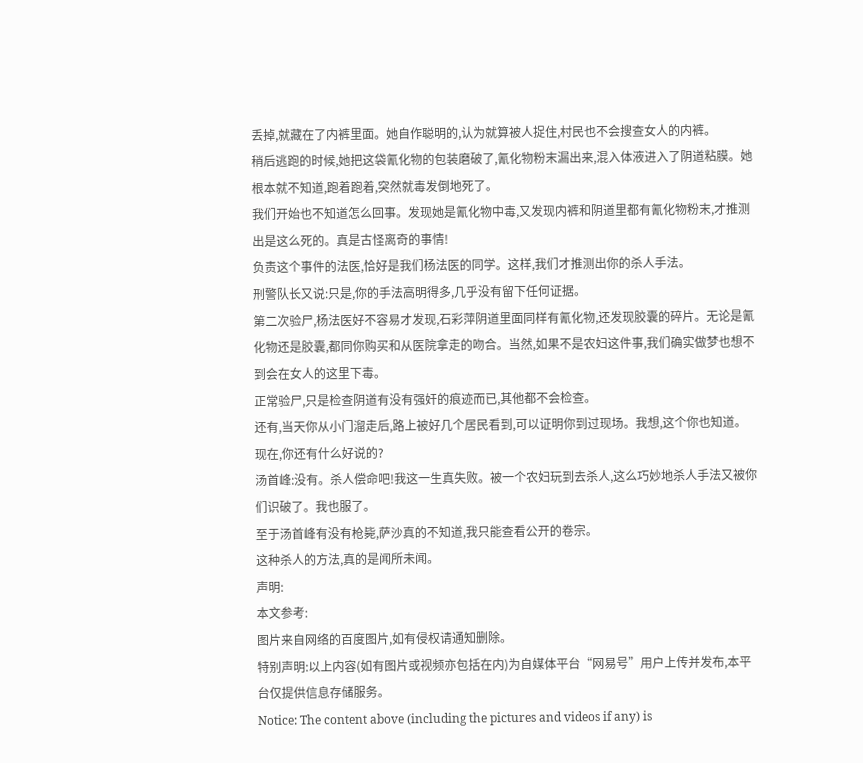丢掉,就藏在了内裤里面。她自作聪明的,认为就算被人捉住,村民也不会搜查女人的内裤。
稍后逃跑的时候,她把这袋氰化物的包装磨破了,氰化物粉末漏出来,混入体液进入了阴道粘膜。她根本就不知道,跑着跑着,突然就毒发倒地死了。
我们开始也不知道怎么回事。发现她是氰化物中毒,又发现内裤和阴道里都有氰化物粉末,才推测出是这么死的。真是古怪离奇的事情!
负责这个事件的法医,恰好是我们杨法医的同学。这样,我们才推测出你的杀人手法。
刑警队长又说:只是,你的手法高明得多,几乎没有留下任何证据。
第二次验尸,杨法医好不容易才发现,石彩萍阴道里面同样有氰化物,还发现胶囊的碎片。无论是氰化物还是胶囊,都同你购买和从医院拿走的吻合。当然,如果不是农妇这件事,我们确实做梦也想不到会在女人的这里下毒。
正常验尸,只是检查阴道有没有强奸的痕迹而已,其他都不会检查。
还有,当天你从小门溜走后,路上被好几个居民看到,可以证明你到过现场。我想,这个你也知道。
现在,你还有什么好说的?
汤首峰:没有。杀人偿命吧!我这一生真失败。被一个农妇玩到去杀人,这么巧妙地杀人手法又被你们识破了。我也服了。
至于汤首峰有没有枪毙,萨沙真的不知道,我只能查看公开的卷宗。
这种杀人的方法,真的是闻所未闻。
声明:
本文参考:
图片来自网络的百度图片,如有侵权请通知删除。
特别声明:以上内容(如有图片或视频亦包括在内)为自媒体平台“网易号”用户上传并发布,本平台仅提供信息存储服务。
Notice: The content above (including the pictures and videos if any) is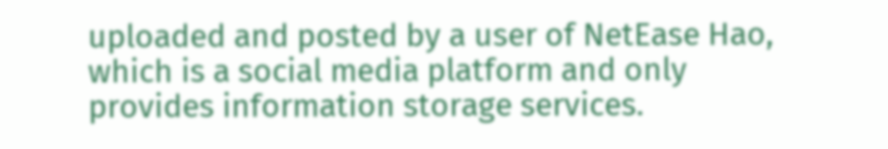uploaded and posted by a user of NetEase Hao, which is a social media platform and only provides information storage services.